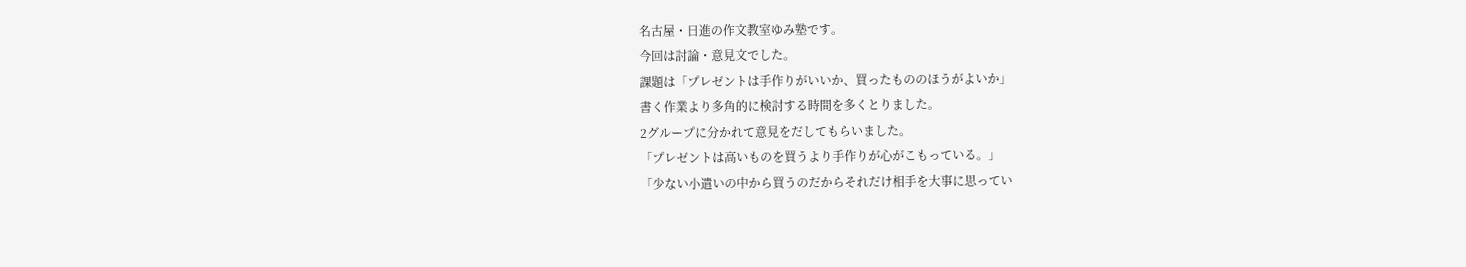名古屋・日進の作文教室ゆみ塾です。
今回は討論・意見文でした。
課題は「プレゼントは手作りがいいか、買ったもののほうがよいか」
書く作業より多角的に検討する時間を多くとりました。
2グループに分かれて意見をだしてもらいました。
「プレゼントは高いものを買うより手作りが心がこもっている。」
「少ない小遣いの中から買うのだからそれだけ相手を大事に思ってい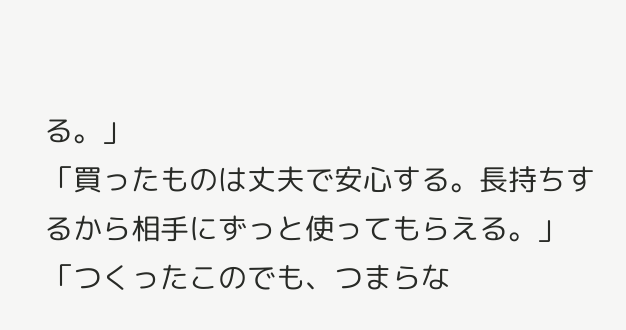る。」
「買ったものは丈夫で安心する。長持ちするから相手にずっと使ってもらえる。」
「つくったこのでも、つまらな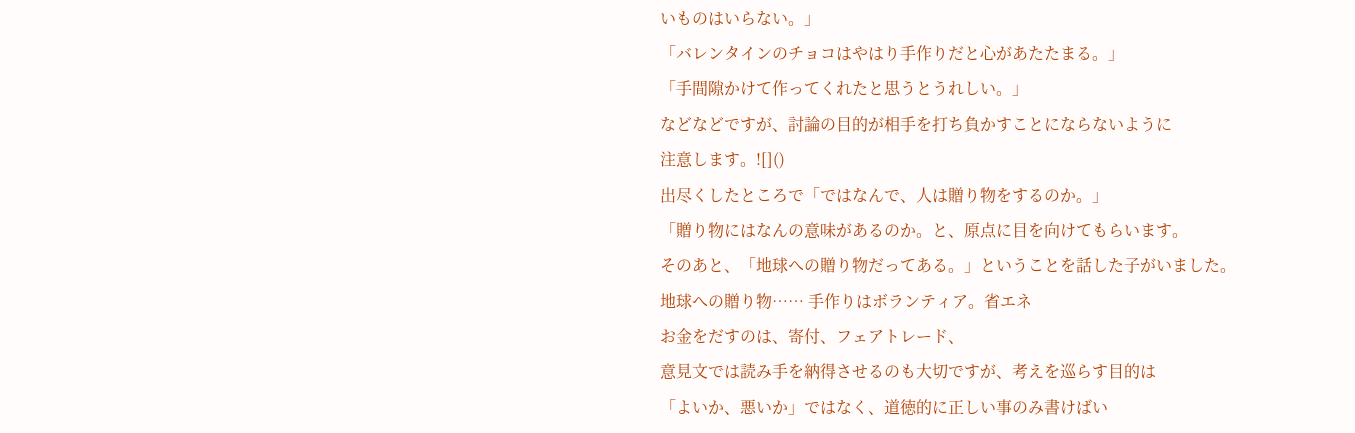いものはいらない。」
「バレンタインのチョコはやはり手作りだと心があたたまる。」
「手間隙かけて作ってくれたと思うとうれしい。」
などなどですが、討論の目的が相手を打ち負かすことにならないように
注意します。![]()
出尽くしたところで「ではなんで、人は贈り物をするのか。」
「贈り物にはなんの意味があるのか。と、原点に目を向けてもらいます。
そのあと、「地球への贈り物だってある。」ということを話した子がいました。
地球への贈り物…… 手作りはボランティア。省エネ
お金をだすのは、寄付、フェアトレード、
意見文では読み手を納得させるのも大切ですが、考えを巡らす目的は
「よいか、悪いか」ではなく、道徳的に正しい事のみ書けばい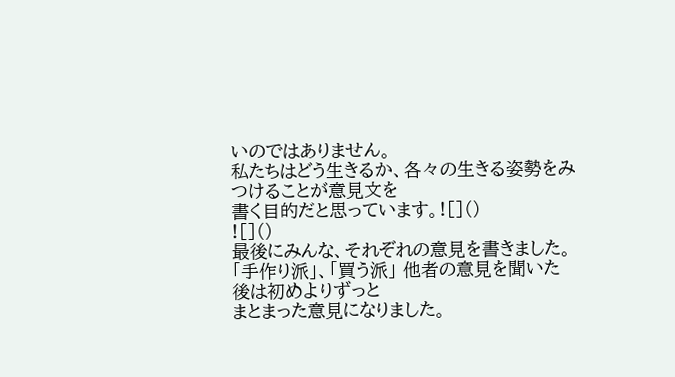いのではありません。
私たちはどう生きるか、各々の生きる姿勢をみつけることが意見文を
書く目的だと思っています。![]()
![]()
最後にみんな、それぞれの意見を書きました。
「手作り派」、「買う派」 他者の意見を聞いた後は初めよりずっと
まとまった意見になりました。